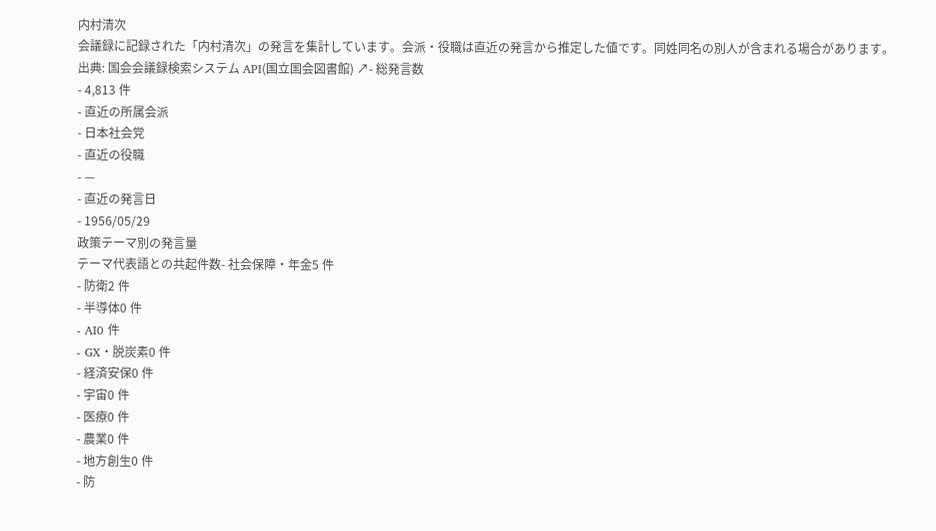内村清次
会議録に記録された「内村清次」の発言を集計しています。会派・役職は直近の発言から推定した値です。同姓同名の別人が含まれる場合があります。
出典: 国会会議録検索システム API(国立国会図書館) ↗- 総発言数
- 4,813 件
- 直近の所属会派
- 日本社会党
- 直近の役職
- —
- 直近の発言日
- 1956/05/29
政策テーマ別の発言量
テーマ代表語との共起件数- 社会保障・年金5 件
- 防衛2 件
- 半導体0 件
- AI0 件
- GX・脱炭素0 件
- 経済安保0 件
- 宇宙0 件
- 医療0 件
- 農業0 件
- 地方創生0 件
- 防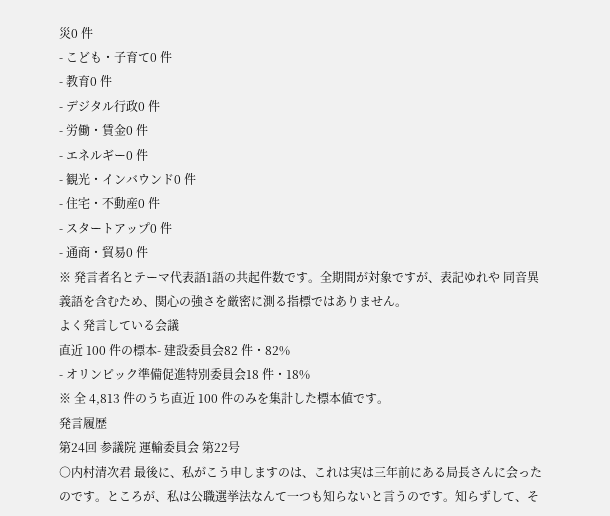災0 件
- こども・子育て0 件
- 教育0 件
- デジタル行政0 件
- 労働・賃金0 件
- エネルギー0 件
- 観光・インバウンド0 件
- 住宅・不動産0 件
- スタートアップ0 件
- 通商・貿易0 件
※ 発言者名とテーマ代表語1語の共起件数です。全期間が対象ですが、表記ゆれや 同音異義語を含むため、関心の強さを厳密に測る指標ではありません。
よく発言している会議
直近 100 件の標本- 建設委員会82 件・82%
- オリンピック準備促進特別委員会18 件・18%
※ 全 4,813 件のうち直近 100 件のみを集計した標本値です。
発言履歴
第24回 参議院 運輸委員会 第22号
○内村清次君 最後に、私がこう申しますのは、これは実は三年前にある局長さんに会ったのです。ところが、私は公職選挙法なんて一つも知らないと言うのです。知らずして、そ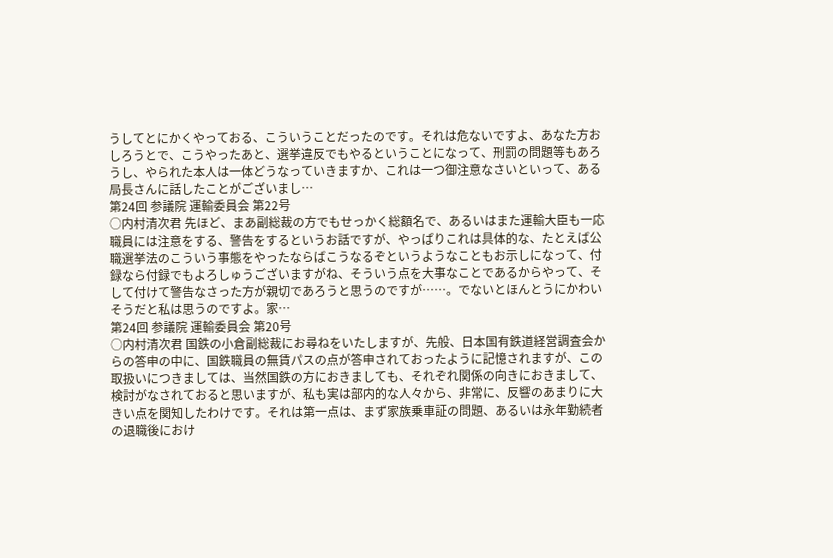うしてとにかくやっておる、こういうことだったのです。それは危ないですよ、あなた方おしろうとで、こうやったあと、選挙違反でもやるということになって、刑罰の問題等もあろうし、やられた本人は一体どうなっていきますか、これは一つ御注意なさいといって、ある局長さんに話したことがございまし…
第24回 参議院 運輸委員会 第22号
○内村清次君 先ほど、まあ副総裁の方でもせっかく総額名で、あるいはまた運輸大臣も一応職員には注意をする、警告をするというお話ですが、やっぱりこれは具体的な、たとえば公職選挙法のこういう事態をやったならばこうなるぞというようなこともお示しになって、付録なら付録でもよろしゅうございますがね、そういう点を大事なことであるからやって、そして付けて警告なさった方が親切であろうと思うのですが……。でないとほんとうにかわいそうだと私は思うのですよ。家…
第24回 参議院 運輸委員会 第20号
○内村清次君 国鉄の小倉副総裁にお尋ねをいたしますが、先般、日本国有鉄道経営調査会からの答申の中に、国鉄職員の無賃パスの点が答申されておったように記憶されますが、この取扱いにつきましては、当然国鉄の方におきましても、それぞれ関係の向きにおきまして、検討がなされておると思いますが、私も実は部内的な人々から、非常に、反響のあまりに大きい点を関知したわけです。それは第一点は、まず家族乗車証の問題、あるいは永年勤続者の退職後におけ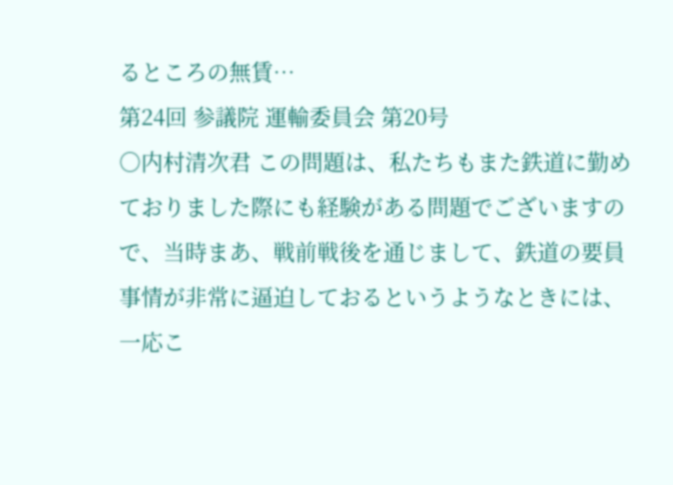るところの無賃…
第24回 参議院 運輸委員会 第20号
○内村清次君 この問題は、私たちもまた鉄道に勤めておりました際にも経験がある問題でございますので、当時まあ、戦前戦後を通じまして、鉄道の要員事情が非常に逼迫しておるというようなときには、一応こ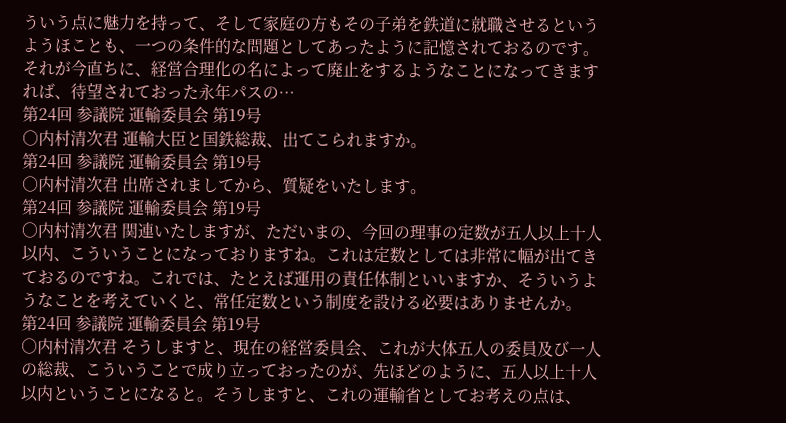ういう点に魅力を持って、そして家庭の方もその子弟を鉄道に就職させるというようほことも、一つの条件的な問題としてあったように記憶されておるのです。それが今直ちに、経営合理化の名によって廃止をするようなことになってきますれば、待望されておった永年パスの…
第24回 参議院 運輸委員会 第19号
○内村清次君 運輸大臣と国鉄総裁、出てこられますか。
第24回 参議院 運輸委員会 第19号
○内村清次君 出席されましてから、質疑をいたします。
第24回 参議院 運輸委員会 第19号
○内村清次君 関連いたしますが、ただいまの、今回の理事の定数が五人以上十人以内、こういうことになっておりますね。これは定数としては非常に幅が出てきておるのですね。これでは、たとえば運用の責任体制といいますか、そういうようなことを考えていくと、常任定数という制度を設ける必要はありませんか。
第24回 参議院 運輸委員会 第19号
○内村清次君 そうしますと、現在の経営委員会、これが大体五人の委員及び一人の総裁、こういうことで成り立っておったのが、先ほどのように、五人以上十人以内ということになると。そうしますと、これの運輸省としてお考えの点は、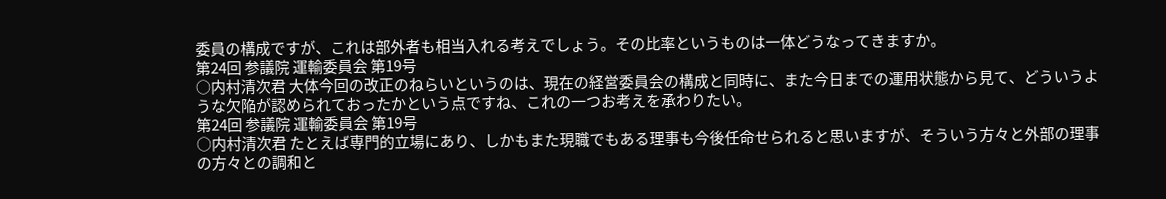委員の構成ですが、これは部外者も相当入れる考えでしょう。その比率というものは一体どうなってきますか。
第24回 参議院 運輸委員会 第19号
○内村清次君 大体今回の改正のねらいというのは、現在の経営委員会の構成と同時に、また今日までの運用状態から見て、どういうような欠陥が認められておったかという点ですね、これの一つお考えを承わりたい。
第24回 参議院 運輸委員会 第19号
○内村清次君 たとえば専門的立場にあり、しかもまた現職でもある理事も今後任命せられると思いますが、そういう方々と外部の理事の方々との調和と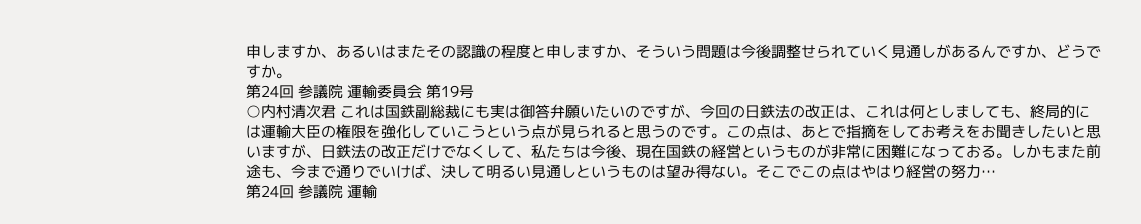申しますか、あるいはまたその認識の程度と申しますか、そういう問題は今後調整せられていく見通しがあるんですか、どうですか。
第24回 参議院 運輸委員会 第19号
○内村清次君 これは国鉄副総裁にも実は御答弁願いたいのですが、今回の日鉄法の改正は、これは何としましても、終局的には運輸大臣の権限を強化していこうという点が見られると思うのです。この点は、あとで指摘をしてお考えをお聞きしたいと思いますが、日鉄法の改正だけでなくして、私たちは今後、現在国鉄の経営というものが非常に困難になっておる。しかもまた前途も、今まで通りでいけば、決して明るい見通しというものは望み得ない。そこでこの点はやはり経営の努力…
第24回 参議院 運輸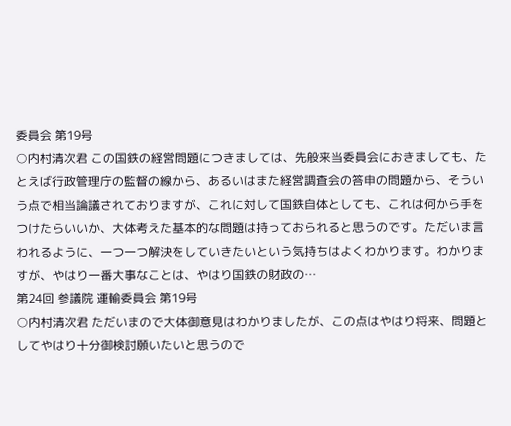委員会 第19号
○内村清次君 この国鉄の経営問題につきましては、先般来当委員会におきましても、たとえば行政管理庁の監督の線から、あるいはまた経営調査会の答申の問題から、そういう点で相当論議されておりますが、これに対して国鉄自体としても、これは何から手をつけたらいいか、大体考えた基本的な問題は持っておられると思うのです。ただいま言われるように、一つ一つ解決をしていきたいという気持ちはよくわかります。わかりますが、やはり一番大事なことは、やはり国鉄の財政の…
第24回 参議院 運輸委員会 第19号
○内村清次君 ただいまので大体御意見はわかりましたが、この点はやはり将来、問題としてやはり十分御検討願いたいと思うので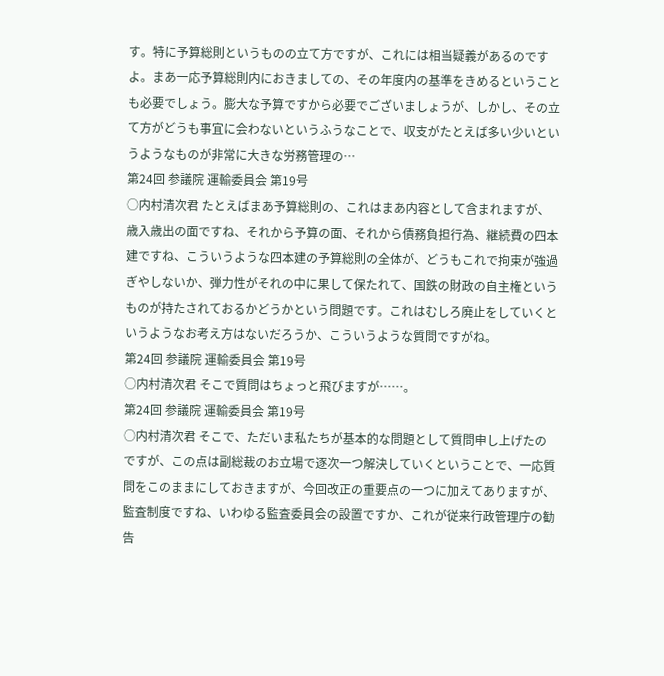す。特に予算総則というものの立て方ですが、これには相当疑義があるのですよ。まあ一応予算総則内におきましての、その年度内の基準をきめるということも必要でしょう。膨大な予算ですから必要でございましょうが、しかし、その立て方がどうも事宜に会わないというふうなことで、収支がたとえば多い少いというようなものが非常に大きな労務管理の…
第24回 参議院 運輸委員会 第19号
○内村清次君 たとえばまあ予算総則の、これはまあ内容として含まれますが、歳入歳出の面ですね、それから予算の面、それから債務負担行為、継続費の四本建ですね、こういうような四本建の予算総則の全体が、どうもこれで拘束が強過ぎやしないか、弾力性がそれの中に果して保たれて、国鉄の財政の自主権というものが持たされておるかどうかという問題です。これはむしろ廃止をしていくというようなお考え方はないだろうか、こういうような質問ですがね。
第24回 参議院 運輸委員会 第19号
○内村清次君 そこで質問はちょっと飛びますが……。
第24回 参議院 運輸委員会 第19号
○内村清次君 そこで、ただいま私たちが基本的な問題として質問申し上げたのですが、この点は副総裁のお立場で逐次一つ解決していくということで、一応質問をこのままにしておきますが、今回改正の重要点の一つに加えてありますが、監査制度ですね、いわゆる監査委員会の設置ですか、これが従来行政管理庁の勧告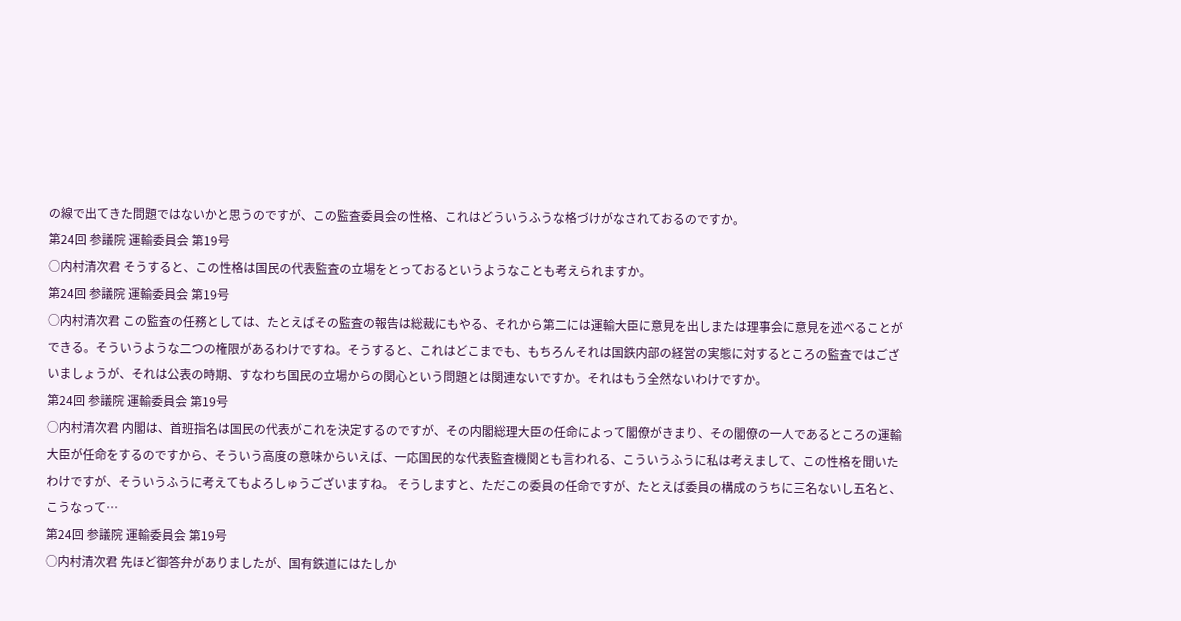の線で出てきた問題ではないかと思うのですが、この監査委員会の性格、これはどういうふうな格づけがなされておるのですか。
第24回 参議院 運輸委員会 第19号
○内村清次君 そうすると、この性格は国民の代表監査の立場をとっておるというようなことも考えられますか。
第24回 参議院 運輸委員会 第19号
○内村清次君 この監査の任務としては、たとえばその監査の報告は総裁にもやる、それから第二には運輸大臣に意見を出しまたは理事会に意見を述べることができる。そういうような二つの権限があるわけですね。そうすると、これはどこまでも、もちろんそれは国鉄内部の経営の実態に対するところの監査ではございましょうが、それは公表の時期、すなわち国民の立場からの関心という問題とは関連ないですか。それはもう全然ないわけですか。
第24回 参議院 運輸委員会 第19号
○内村清次君 内閣は、首班指名は国民の代表がこれを決定するのですが、その内閣総理大臣の任命によって閣僚がきまり、その閣僚の一人であるところの運輸大臣が任命をするのですから、そういう高度の意味からいえば、一応国民的な代表監査機関とも言われる、こういうふうに私は考えまして、この性格を聞いたわけですが、そういうふうに考えてもよろしゅうございますね。 そうしますと、ただこの委員の任命ですが、たとえば委員の構成のうちに三名ないし五名と、こうなって…
第24回 参議院 運輸委員会 第19号
○内村清次君 先ほど御答弁がありましたが、国有鉄道にはたしか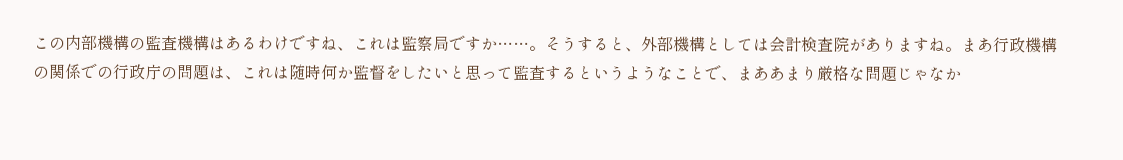この内部機構の監査機構はあるわけですね、これは監察局ですか……。そうすると、外部機構としては会計検査院がありますね。まあ行政機構の関係での行政庁の問題は、これは随時何か監督をしたいと思って監査するというようなことで、まああまり厳格な問題じゃなか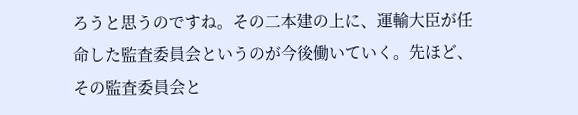ろうと思うのですね。その二本建の上に、運輸大臣が任命した監査委員会というのが今後働いていく。先ほど、その監査委員会と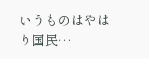いうものはやはり国民…